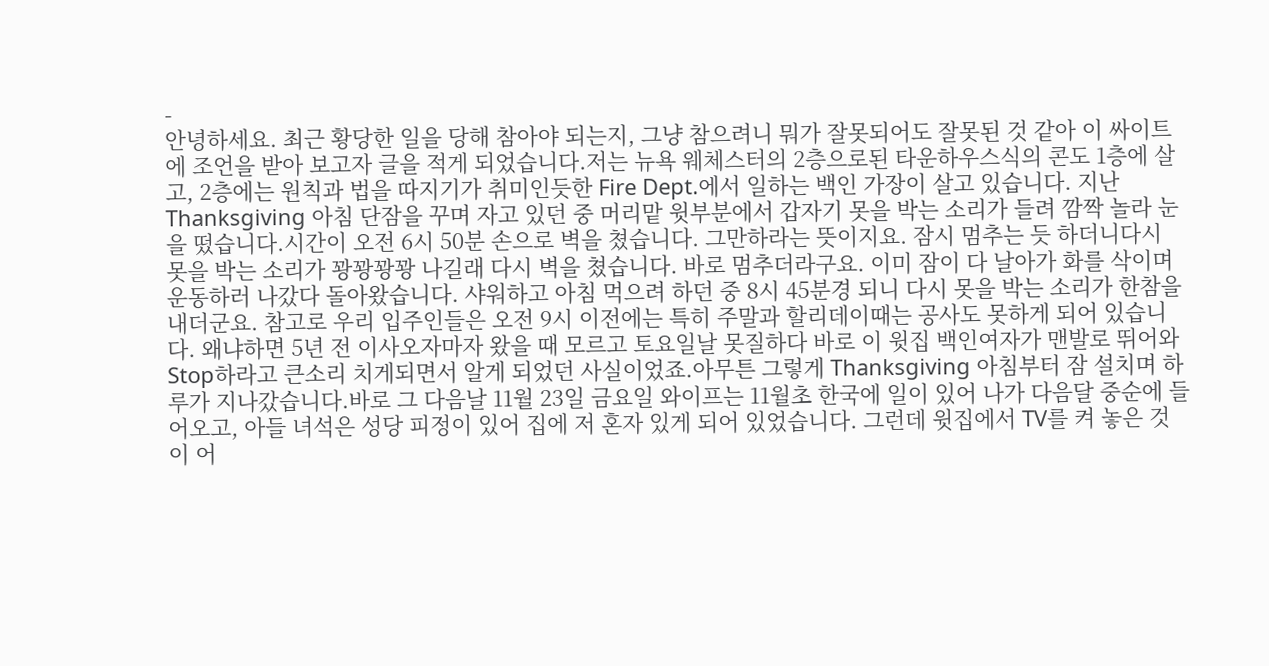-
안녕하세요. 최근 황당한 일을 당해 참아야 되는지, 그냥 참으려니 뭐가 잘못되어도 잘못된 것 같아 이 싸이트에 조언을 받아 보고자 글을 적게 되었습니다.저는 뉴욕 웨체스터의 2층으로된 타운하우스식의 콘도 1층에 살고, 2층에는 원칙과 법을 따지기가 취미인듯한 Fire Dept.에서 일하는 백인 가장이 살고 있습니다. 지난 Thanksgiving 아침 단잠을 꾸며 자고 있던 중 머리맡 윗부분에서 갑자기 못을 박는 소리가 들려 깜짝 놀라 눈을 떴습니다.시간이 오전 6시 50분 손으로 벽을 쳤습니다. 그만하라는 뜻이지요. 잠시 멈추는 듯 하더니다시 못을 박는 소리가 꽝꽝꽝꽝 나길래 다시 벽을 쳤습니다. 바로 멈추더라구요. 이미 잠이 다 날아가 화를 삭이며 운동하러 나갔다 돌아왔습니다. 샤워하고 아침 먹으려 하던 중 8시 45분경 되니 다시 못을 박는 소리가 한참을 내더군요. 참고로 우리 입주인들은 오전 9시 이전에는 특히 주말과 할리데이때는 공사도 못하게 되어 있습니다. 왜냐하면 5년 전 이사오자마자 왔을 때 모르고 토요일날 못질하다 바로 이 윗집 백인여자가 맨발로 뛰어와 Stop하라고 큰소리 치게되면서 알게 되었던 사실이었죠.아무튼 그렇게 Thanksgiving 아침부터 잠 설치며 하루가 지나갔습니다.바로 그 다음날 11월 23일 금요일 와이프는 11월초 한국에 일이 있어 나가 다음달 중순에 들어오고, 아들 녀석은 성당 피정이 있어 집에 저 혼자 있게 되어 있었습니다. 그런데 윗집에서 TV를 켜 놓은 것이 어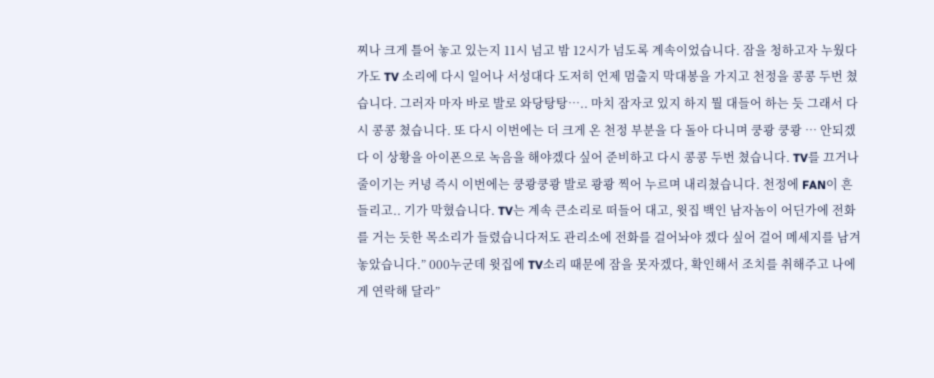찌나 크게 틀어 놓고 있는지 11시 넘고 밤 12시가 넘도록 계속이었습니다. 잠을 청하고자 누웠다가도 TV 소리에 다시 일어나 서성대다 도저히 언제 멈출지 막대봉을 가지고 천정을 콩콩 두번 쳤습니다. 그러자 마자 바로 발로 와당탕탕….. 마치 잠자코 있지 하지 뭘 대들어 하는 듯 그래서 다시 콩콩 쳤습니다. 또 다시 이번에는 더 크게 온 천정 부분을 다 돌아 다니며 쿵쾅 쿵쾅 … 안되겠다 이 상황을 아이폰으로 녹음을 해야겠다 싶어 준비하고 다시 콩콩 두번 쳤습니다. TV를 끄거나 줄이기는 커녕 즉시 이번에는 쿵쾅쿵쾅 발로 쾅쾅 찍어 누르며 내리쳤습니다. 천정에 FAN이 흔들리고.. 기가 막혔습니다. TV는 계속 큰소리로 떠들어 대고, 윗집 백인 남자놈이 어딘가에 전화를 거는 듯한 목소리가 들렸습니다저도 관리소에 전화를 걸어놔야 겠다 싶어 걸어 메세지를 남겨 놓았습니다.” 000누군데 윗집에 TV소리 때문에 잠을 못자겠다, 확인해서 조치를 취해주고 나에게 연락해 달라”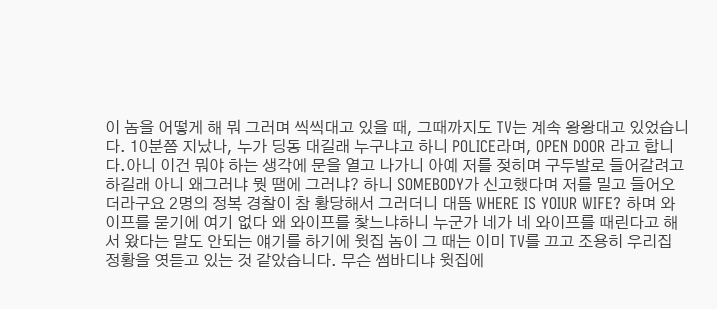이 놈을 어떻게 해 뭐 그러며 씩씩대고 있을 때, 그때까지도 TV는 계속 왕왕대고 있었습니다. 10분쯤 지났나, 누가 딩동 대길래 누구냐고 하니 POLICE라며, OPEN DOOR 라고 합니다.아니 이건 뭐야 하는 생각에 문을 열고 나가니 아예 저를 젖히며 구두발로 들어갈려고 하길래 아니 왜그러냐 뭣 땜에 그러냐? 하니 SOMEBODY가 신고했다며 저를 밀고 들어오더라구요 2명의 정복 경찰이 참 황당해서 그러더니 대뜸 WHERE IS YOIUR WIFE? 하며 와이프를 묻기에 여기 없다 왜 와이프를 찿느냐하니 누군가 네가 네 와이프를 때린다고 해서 왔다는 말도 안되는 얘기를 하기에 윗집 놈이 그 때는 이미 TV를 끄고 조용히 우리집 정황을 엿듣고 있는 것 같았습니다. 무슨 썸바디냐 윗집에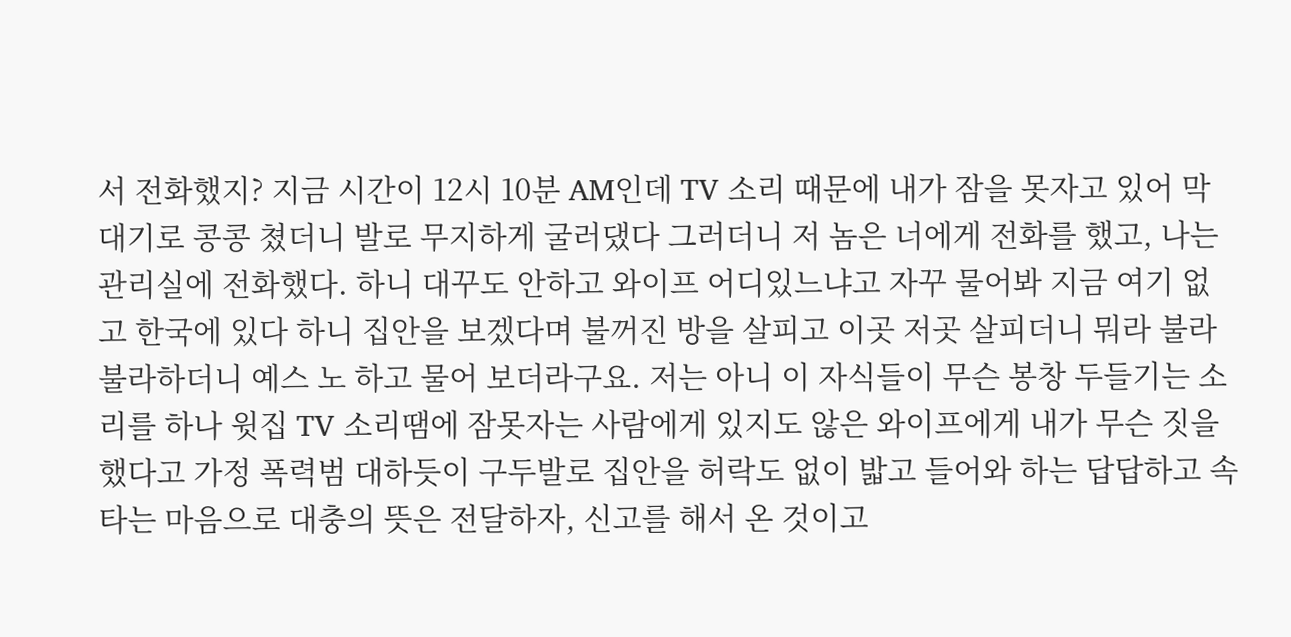서 전화했지? 지금 시간이 12시 10분 AM인데 TV 소리 때문에 내가 잠을 못자고 있어 막대기로 콩콩 쳤더니 발로 무지하게 굴러댔다 그러더니 저 놈은 너에게 전화를 했고, 나는 관리실에 전화했다. 하니 대꾸도 안하고 와이프 어디있느냐고 자꾸 물어봐 지금 여기 없고 한국에 있다 하니 집안을 보겠다며 불꺼진 방을 살피고 이곳 저곳 살피더니 뭐라 불라불라하더니 예스 노 하고 물어 보더라구요. 저는 아니 이 자식들이 무슨 봉창 두들기는 소리를 하나 윗집 TV 소리땜에 잠못자는 사람에게 있지도 않은 와이프에게 내가 무슨 짓을 했다고 가정 폭력범 대하듯이 구두발로 집안을 허락도 없이 밟고 들어와 하는 답답하고 속타는 마음으로 대충의 뜻은 전달하자, 신고를 해서 온 것이고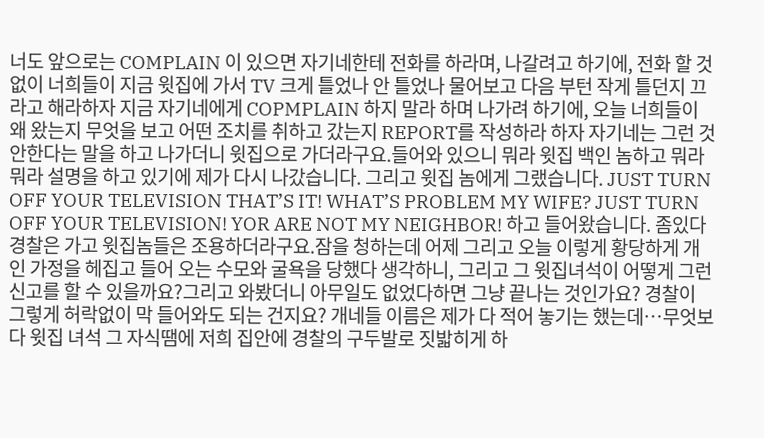너도 앞으로는 COMPLAIN 이 있으면 자기네한테 전화를 하라며, 나갈려고 하기에, 전화 할 것 없이 너희들이 지금 윗집에 가서 TV 크게 틀었나 안 틀었나 물어보고 다음 부턴 작게 틀던지 끄라고 해라하자 지금 자기네에게 COPMPLAIN 하지 말라 하며 나가려 하기에, 오늘 너희들이 왜 왔는지 무엇을 보고 어떤 조치를 취하고 갔는지 REPORT를 작성하라 하자 자기네는 그런 것 안한다는 말을 하고 나가더니 윗집으로 가더라구요.들어와 있으니 뭐라 윗집 백인 놈하고 뭐라 뭐라 설명을 하고 있기에 제가 다시 나갔습니다. 그리고 윗집 놈에게 그랬습니다. JUST TURN OFF YOUR TELEVISION THAT’S IT! WHAT’S PROBLEM MY WIFE? JUST TURN OFF YOUR TELEVISION! YOR ARE NOT MY NEIGHBOR! 하고 들어왔습니다. 좀있다 경찰은 가고 윗집놈들은 조용하더라구요.잠을 청하는데 어제 그리고 오늘 이렇게 황당하게 개인 가정을 헤집고 들어 오는 수모와 굴욕을 당했다 생각하니, 그리고 그 윗집녀석이 어떻게 그런 신고를 할 수 있을까요?그리고 와봤더니 아무일도 없었다하면 그냥 끝나는 것인가요? 경찰이 그렇게 허락없이 막 들어와도 되는 건지요? 개네들 이름은 제가 다 적어 놓기는 했는데…무엇보다 윗집 녀석 그 자식땜에 저희 집안에 경찰의 구두발로 짓밟히게 하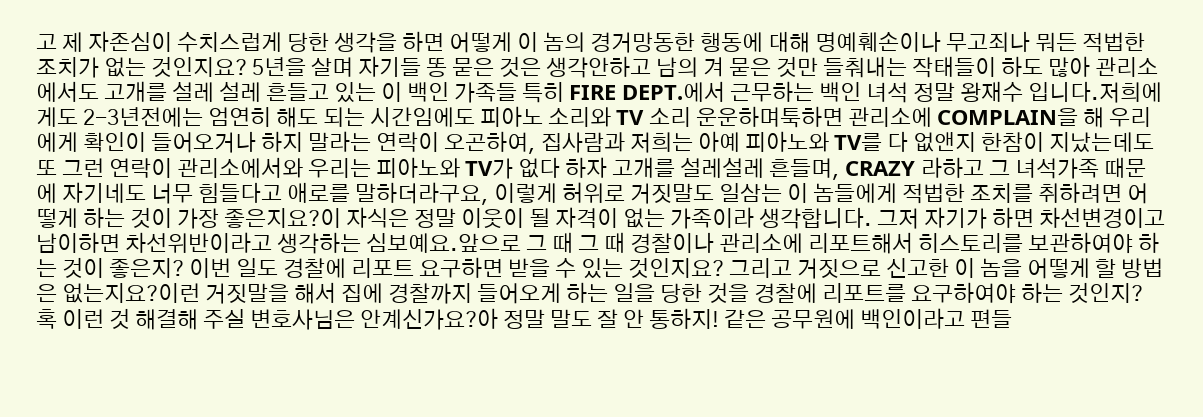고 제 자존심이 수치스럽게 당한 생각을 하면 어떻게 이 놈의 경거망동한 행동에 대해 명예훼손이나 무고죄나 뭐든 적법한 조치가 없는 것인지요? 5년을 살며 자기들 똥 묻은 것은 생각안하고 남의 겨 묻은 것만 들춰내는 작태들이 하도 많아 관리소에서도 고개를 설레 설레 흔들고 있는 이 백인 가족들 특히 FIRE DEPT.에서 근무하는 백인 녀석 정말 왕재수 입니다.저희에게도 2-3년전에는 엄연히 해도 되는 시간임에도 피아노 소리와 TV 소리 운운하며툭하면 관리소에 COMPLAIN을 해 우리에게 확인이 들어오거나 하지 말라는 연락이 오곤하여, 집사람과 저희는 아예 피아노와 TV를 다 없앤지 한참이 지났는데도 또 그런 연락이 관리소에서와 우리는 피아노와 TV가 없다 하자 고개를 설레설레 흔들며, CRAZY 라하고 그 녀석가족 때문에 자기네도 너무 힘들다고 애로를 말하더라구요, 이렇게 허위로 거짓말도 일삼는 이 놈들에게 적법한 조치를 취하려면 어떻게 하는 것이 가장 좋은지요?이 자식은 정말 이웃이 될 자격이 없는 가족이라 생각합니다. 그저 자기가 하면 차선변경이고 남이하면 차선위반이라고 생각하는 심보예요.앞으로 그 때 그 때 경찰이나 관리소에 리포트해서 히스토리를 보관하여야 하는 것이 좋은지? 이번 일도 경찰에 리포트 요구하면 받을 수 있는 것인지요? 그리고 거짓으로 신고한 이 놈을 어떻게 할 방법은 없는지요?이런 거짓말을 해서 집에 경찰까지 들어오게 하는 일을 당한 것을 경찰에 리포트를 요구하여야 하는 것인지? 혹 이런 것 해결해 주실 변호사님은 안계신가요?아 정말 말도 잘 안 통하지! 같은 공무원에 백인이라고 편들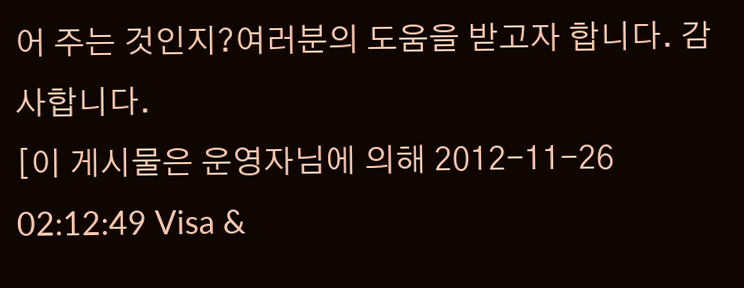어 주는 것인지?여러분의 도움을 받고자 합니다. 감사합니다.
[이 게시물은 운영자님에 의해 2012-11-26 02:12:49 Visa &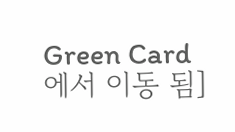Green Card에서 이동 됨]